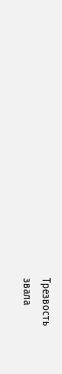Трезвость
звала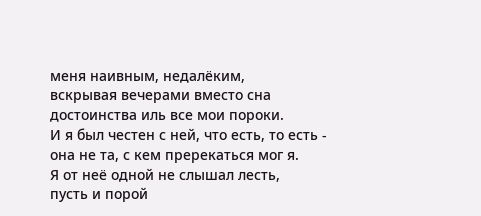меня наивным, недалёким,
вскрывая вечерами вместо сна
достоинства иль все мои пороки.
И я был честен с ней, что есть, то есть -
она не та, с кем пререкаться мог я.
Я от неё одной не слышал лесть,
пусть и порой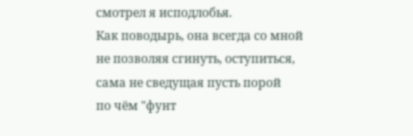смотрел я исподлобья.
Как поводырь, она всегда со мной
не позволяя сгинуть, оступиться,
сама не сведущая пусть порой
по чём "фунт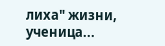лиха" жизни, ученица...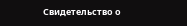Свидетельство о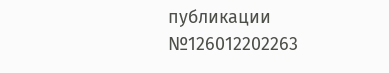публикации №126012202263